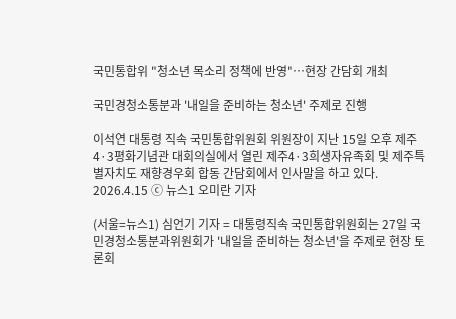국민통합위 "청소년 목소리 정책에 반영"…현장 간담회 개최

국민경청소통분과 '내일을 준비하는 청소년' 주제로 진행

이석연 대통령 직속 국민통합위원회 위원장이 지난 15일 오후 제주4·3평화기념관 대회의실에서 열린 제주4·3희생자유족회 및 제주특별자치도 재향경우회 합동 간담회에서 인사말을 하고 있다. 2026.4.15 ⓒ 뉴스1 오미란 기자

(서울=뉴스1) 심언기 기자 = 대통령직속 국민통합위원회는 27일 국민경청소통분과위원회가 '내일을 준비하는 청소년'을 주제로 현장 토론회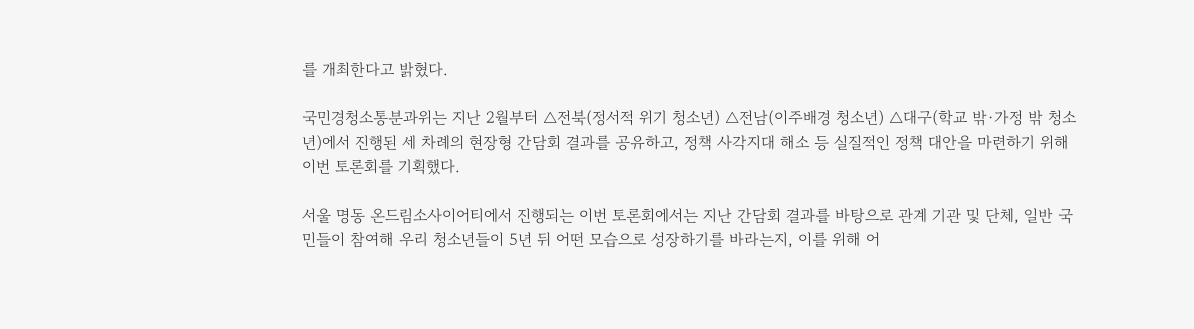를 개최한다고 밝혔다.

국민경청소통분과위는 지난 2월부터 △전북(정서적 위기 청소년) △전남(이주배경 청소년) △대구(학교 밖·가정 밖 청소년)에서 진행된 세 차례의 현장형 간담회 결과를 공유하고, 정책 사각지대 해소 등 실질적인 정책 대안을 마련하기 위해 이번 토론회를 기획했다.

서울 명동 온드림소사이어티에서 진행되는 이번 토론회에서는 지난 간담회 결과를 바탕으로 관계 기관 및 단체, 일반 국민들이 참여해 우리 청소년들이 5년 뒤 어떤 모습으로 성장하기를 바라는지, 이를 위해 어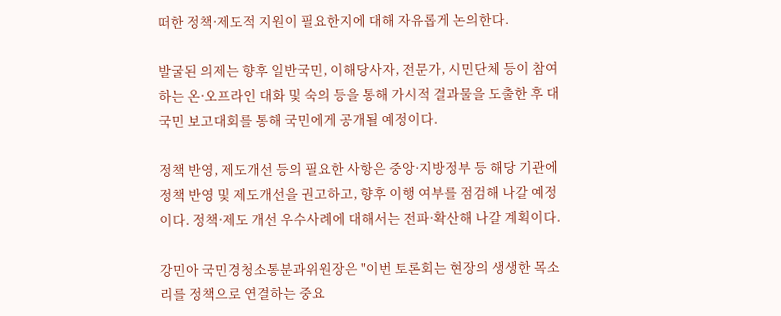떠한 정책·제도적 지원이 필요한지에 대해 자유롭게 논의한다.

발굴된 의제는 향후 일반국민, 이해당사자, 전문가, 시민단체 등이 참여하는 온·오프라인 대화 및 숙의 등을 통해 가시적 결과물을 도출한 후 대국민 보고대회를 통해 국민에게 공개될 예정이다.

정책 반영, 제도개선 등의 필요한 사항은 중앙·지방정부 등 해당 기관에 정책 반영 및 제도개선을 권고하고, 향후 이행 여부를 점검해 나갈 예정이다. 정책·제도 개선 우수사례에 대해서는 전파·확산해 나갈 계획이다.

강민아 국민경청소통분과위원장은 "이번 토론회는 현장의 생생한 목소리를 정책으로 연결하는 중요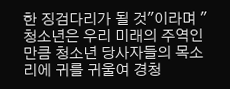한 징검다리가 될 것"이라며 "청소년은 우리 미래의 주역인 만큼 청소년 당사자들의 목소리에 귀를 귀울여 경청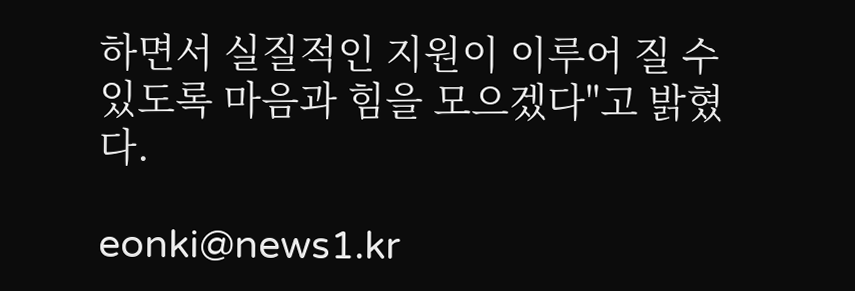하면서 실질적인 지원이 이루어 질 수 있도록 마음과 힘을 모으겠다"고 밝혔다.

eonki@news1.kr